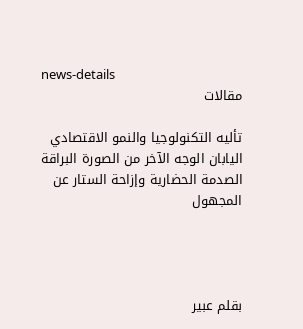news-details
مقالات

تأليه التكنولوجيا والنمو الاقتصادي  اليابان الوجه الآخر من الصورة البراقة الصدمة الحضارية وإزاحة الستار عن المجهول




بقلم عبير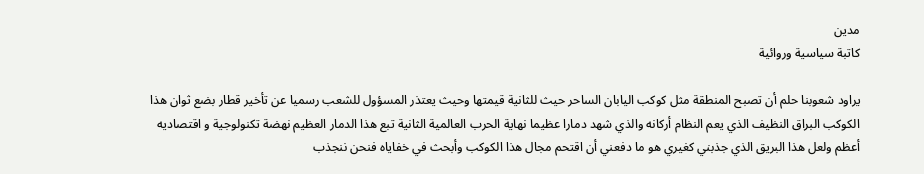مدين
كاتبة سياسية وروائية

يراود شعوبنا حلم أن تصبح المنطقة مثل كوكب اليابان الساحر حيث للثانية قيمتها وحيث يعتذر المسؤول للشعب رسميا عن تأخير قطار بضع ثوان هذا الكوكب البراق النظيف الذي يعم النظام أركانه والذي شهد دمارا عظيما نهاية الحرب العالمية الثانية تبع هذا الدمار العظيم نهضة تكنولوجية و اقتصاديه أعظم ولعل هذا البريق الذي جذبني كغيري هو ما دفعني أن اقتحم مجال هذا الكوكب وأبحث في خفاياه فنحن ننجذب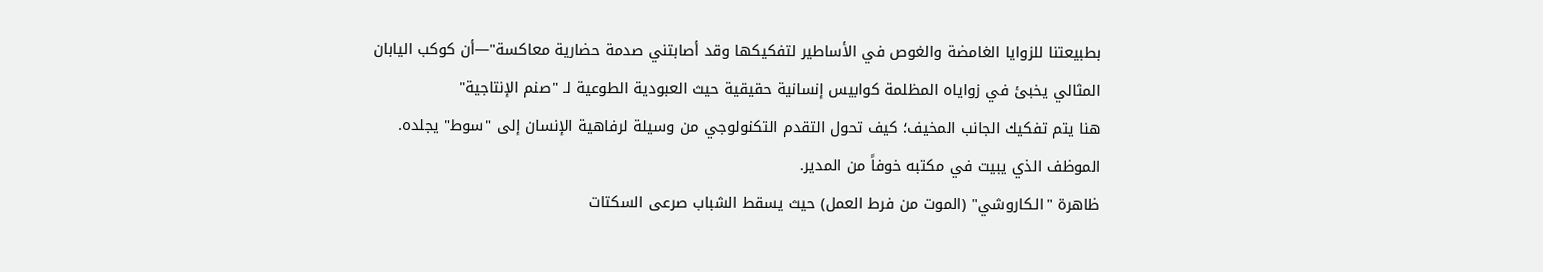بطبيعتنا للزوايا الغامضة والغوص في الأساطير لتفكيكها وقد أصابتني صدمة حضارية معاكسة"—أن كوكب اليابان المثالي يخبئ في زواياه المظلمة كوابيس إنسانية حقيقية حيث العبودية الطوعية لـ "صنم الإنتاجية"
هنا يتم تفكيك الجانب المخيف؛ كيف تحول التقدم التكنولوجي من وسيلة لرفاهية الإنسان إلى "سوط" يجلده.
الموظف الذي يبيت في مكتبه خوفاً من المدير.
ظاهرة "الـكاروشي" (الموت من فرط العمل) حيث يسقط الشباب صرعى السكتات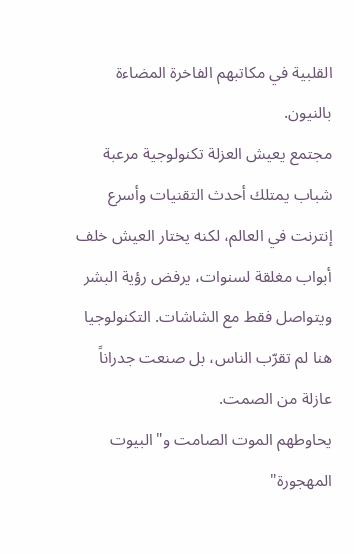القلبية في مكاتبهم الفاخرة المضاءة بالنيون.
مجتمع يعيش العزلة تكنولوجية مرعبة شباب يمتلك أحدث التقنيات وأسرع إنترنت في العالم، لكنه يختار العيش خلف أبواب مغلقة لسنوات، يرفض رؤية البشر ويتواصل فقط مع الشاشات. التكنولوجيا هنا لم تقرّب الناس، بل صنعت جدراناً عازلة من الصمت.
يحاوطهم الموت الصامت و"البيوت المهجورة"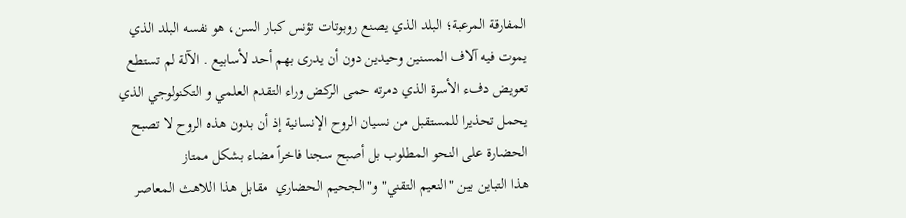المفارقة المرعبة؛ البلد الذي يصنع روبوتات تؤنس كبار السن، هو نفسه البلد الذي يموت فيه آلاف المسنين وحيدين دون أن يدرى بهم أحد لأسابيع . الآلة لم تستطع تعويض دفء الأسرة الذي دمرته حمى الركض وراء التقدم العلمي و التكنولوجي الذي يحمل تحذيرا للمستقبل من نسيان الروح الإنسانية إذ أن بدون هذه الروح لا تصبح الحضارة على النحو المطلوب بل أصبح سجنا فاخراً مضاء بشكل ممتاز
هذا التباين بين "النعيم التقني" و"الجحيم الحضاري  مقابل هذا اللاهث المعاصر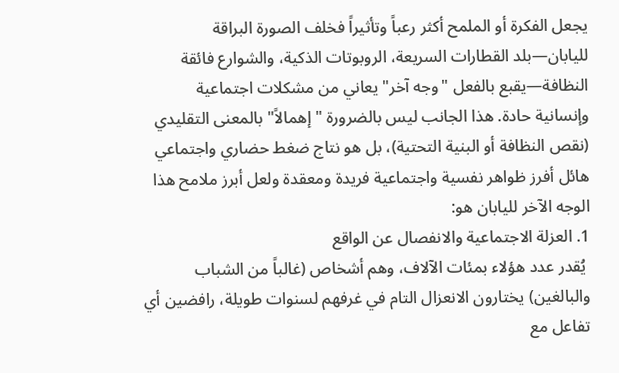يجعل الفكرة أو الملمح أكثر رعباً وتأثيراً فخلف الصورة البراقة لليابان—بلد القطارات السريعة، الروبوتات الذكية، والشوارع فائقة النظافة—يقبع بالفعل "وجه آخر" يعاني من مشكلات اجتماعية وإنسانية حادة. هذا الجانب ليس بالضرورة "إهمالاً" بالمعنى التقليدي (نقص النظافة أو البنية التحتية)، بل هو نتاج ضغط حضاري واجتماعي هائل أفرز ظواهر نفسية واجتماعية فريدة ومعقدة ولعل أبرز ملامح هذا الوجه الآخر لليابان هو:
1. العزلة الاجتماعية والانفصال عن الواقع
 يُقدر عدد هؤلاء بمئات الآلاف، وهم أشخاص (غالباً من الشباب والبالغين) يختارون الانعزال التام في غرفهم لسنوات طويلة، رافضين أي تفاعل مع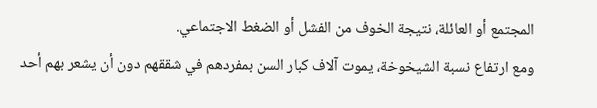المجتمع أو العائلة، نتيجة الخوف من الفشل أو الضغط الاجتماعي.
ومع ارتفاع نسبة الشيخوخة، يموت آلاف كبار السن بمفردهم في شققهم دون أن يشعر بهم أحد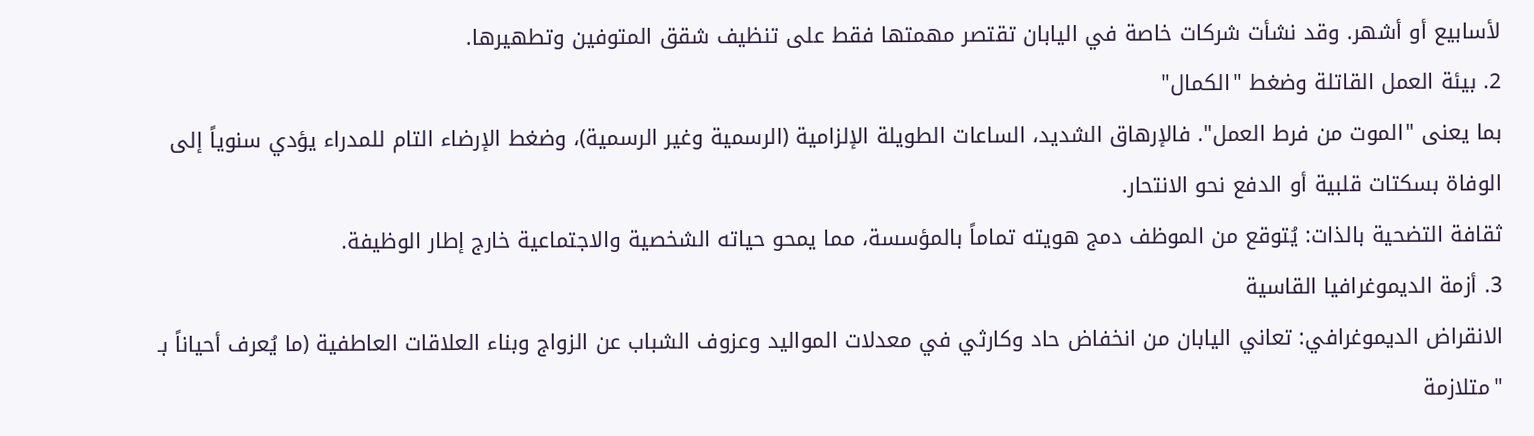لأسابيع أو أشهر. وقد نشأت شركات خاصة في اليابان تقتصر مهمتها فقط على تنظيف شقق المتوفين وتطهيرها.
2. بيئة العمل القاتلة وضغط "الكمال"
بما يعنى "الموت من فرط العمل". فالإرهاق الشديد، الساعات الطويلة الإلزامية (الرسمية وغير الرسمية)، وضغط الإرضاء التام للمدراء يؤدي سنوياً إلى الوفاة بسكتات قلبية أو الدفع نحو الانتحار.
ثقافة التضحية بالذات: يُتوقع من الموظف دمج هويته تماماً بالمؤسسة، مما يمحو حياته الشخصية والاجتماعية خارج إطار الوظيفة.
3. أزمة الديموغرافيا القاسية
الانقراض الديموغرافي: تعاني اليابان من انخفاض حاد وكارثي في معدلات المواليد وعزوف الشباب عن الزواج وبناء العلاقات العاطفية (ما يُعرف أحياناً بـ "متلازمة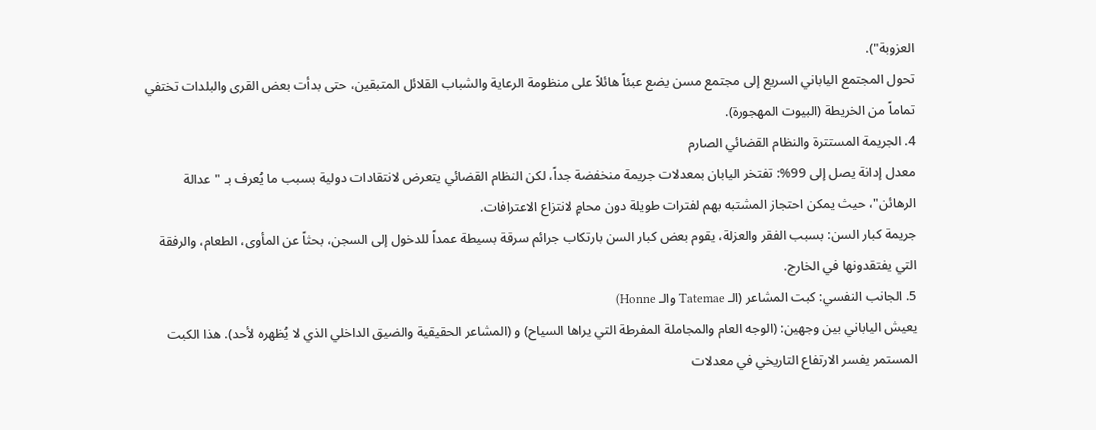العزوبة").
تحول المجتمع الياباني السريع إلى مجتمع مسن يضع عبئاً هائلاً على منظومة الرعاية والشباب القلائل المتبقين، حتى بدأت بعض القرى والبلدات تختفي تماماً من الخريطة (البيوت المهجورة).
4. الجريمة المستترة والنظام القضائي الصارم
معدل إدانة يصل إلى 99%: تفتخر اليابان بمعدلات جريمة منخفضة جداً، لكن النظام القضائي يتعرض لانتقادات دولية بسبب ما يُعرف بـ "عدالة الرهائن"، حيث يمكن احتجاز المشتبه بهم لفترات طويلة دون محامٍ لانتزاع الاعترافات.
جريمة كبار السن: بسبب الفقر والعزلة، يقوم بعض كبار السن بارتكاب جرائم سرقة بسيطة عمداً للدخول إلى السجن، بحثاً عن المأوى، الطعام، والرفقة التي يفتقدونها في الخارج.
5. الجانب النفسي: كبت المشاعر (الـ Tatemae والـ Honne)
يعيش الياباني بين وجهين: (الوجه العام والمجاملة المفرطة التي يراها السياح) و (المشاعر الحقيقية والضيق الداخلي الذي لا يُظهره لأحد). هذا الكبت المستمر يفسر الارتفاع التاريخي في معدلات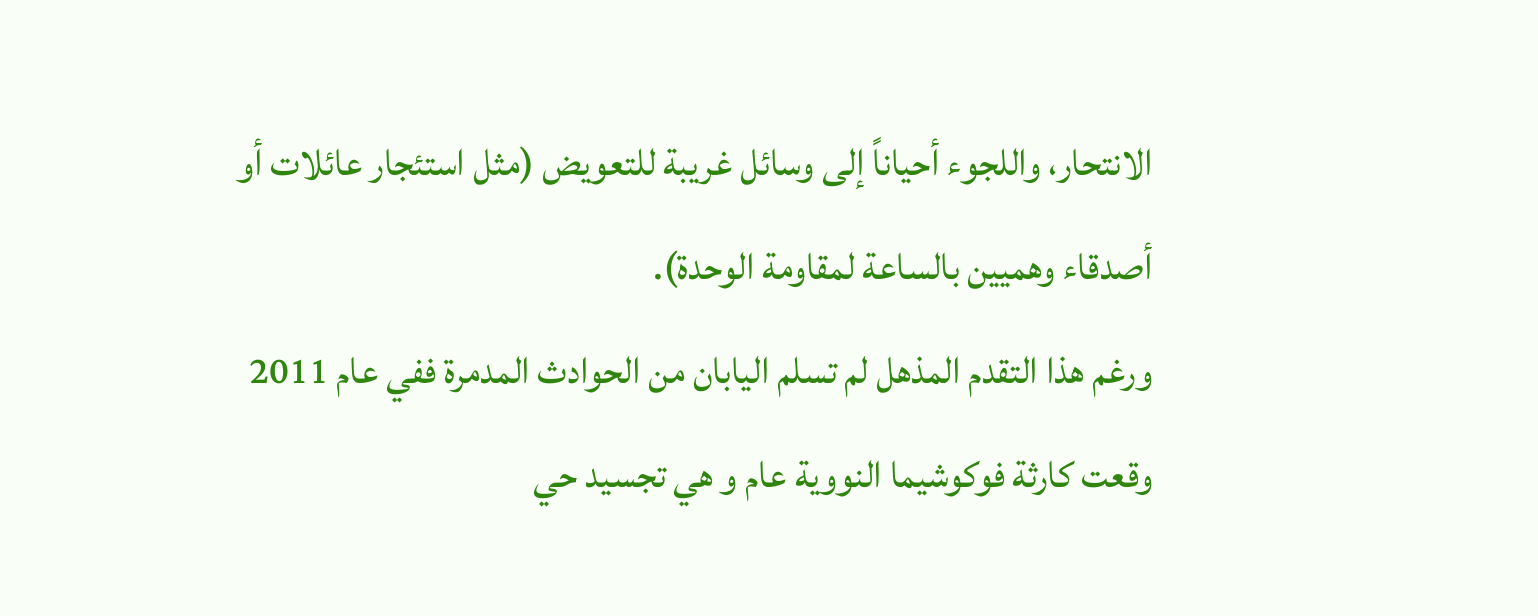الانتحار، واللجوء أحياناً إلى وسائل غريبة للتعويض (مثل استئجار عائلات أو أصدقاء وهميين بالساعة لمقاومة الوحدة).
ورغم هذا التقدم المذهل لم تسلم اليابان من الحوادث المدمرة ففي عام 2011 وقعت كارثة فوكوشيما النووية عام و هي تجسيد حي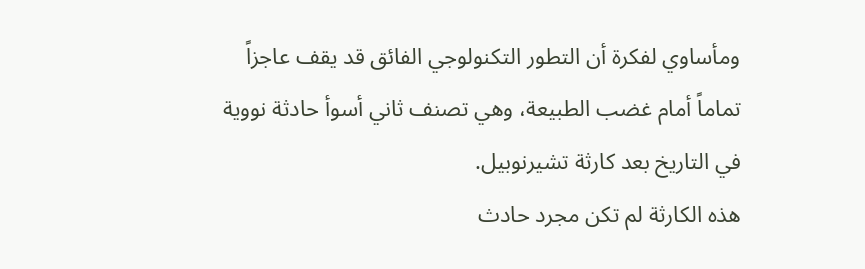ومأساوي لفكرة أن التطور التكنولوجي الفائق قد يقف عاجزاً تماماً أمام غضب الطبيعة، وهي تصنف ثاني أسوأ حادثة نووية في التاريخ بعد كارثة تشيرنوبيل.
هذه الكارثة لم تكن مجرد حادث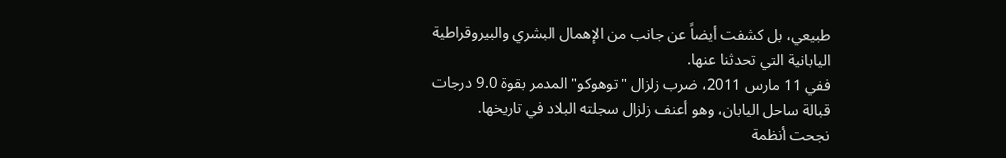طبيعي، بل كشفت أيضاً عن جانب من الإهمال البشري والبيروقراطية اليابانية التي تحدثنا عنها.
ففي 11 مارس 2011، ضرب زلزال "توهوكو" المدمر بقوة 9.0 درجات قبالة ساحل اليابان، وهو أعنف زلزال سجلته البلاد في تاريخها.
نجحت أنظمة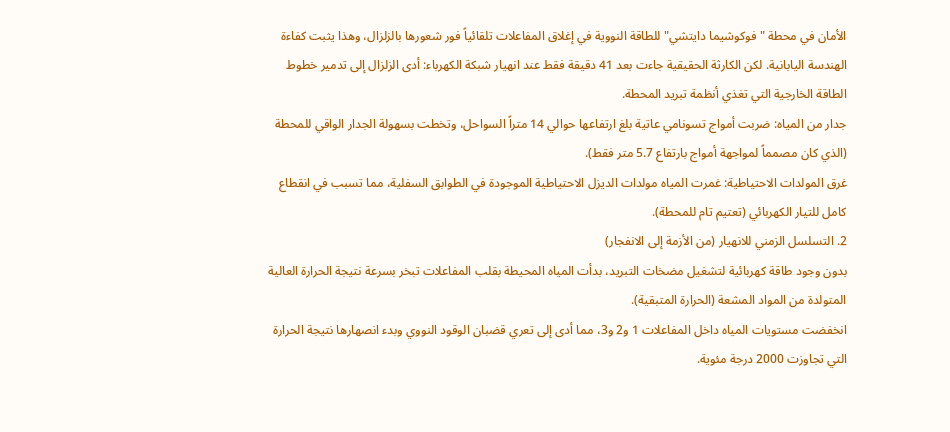الأمان في محطة "فوكوشيما دايتشي" للطاقة النووية في إغلاق المفاعلات تلقائياً فور شعورها بالزلزال، وهذا يثبت كفاءة الهندسة اليابانية. لكن الكارثة الحقيقية جاءت بعد 41 دقيقة فقط عند انهيار شبكة الكهرباء: أدى الزلزال إلى تدمير خطوط الطاقة الخارجية التي تغذي أنظمة تبريد المحطة.
جدار من المياه: ضربت أمواج تسونامي عاتية بلغ ارتفاعها حوالي 14 متراً السواحل، وتخطت بسهولة الجدار الواقي للمحطة (الذي كان مصمماً لمواجهة أمواج بارتفاع 5.7 متر فقط).
غرق المولدات الاحتياطية: غمرت المياه مولدات الديزل الاحتياطية الموجودة في الطوابق السفلية، مما تسبب في انقطاع كامل للتيار الكهربائي (تعتيم تام للمحطة).
2. التسلسل الزمني للانهيار (من الأزمة إلى الانفجار)
بدون وجود طاقة كهربائية لتشغيل مضخات التبريد، بدأت المياه المحيطة بقلب المفاعلات تبخر بسرعة نتيجة الحرارة العالية المتولدة من المواد المشعة (الحرارة المتبقية).
انخفضت مستويات المياه داخل المفاعلات 1 و2 و3، مما أدى إلى تعري قضبان الوقود النووي وبدء انصهارها نتيجة الحرارة التي تجاوزت 2000 درجة مئوية.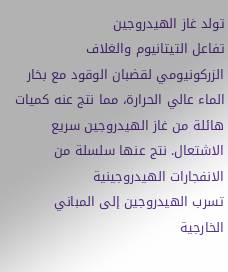تولد غاز الهيدروجين
تفاعل التيتانيوم والغلاف الزركونيومي لقضبان الوقود مع بخار الماء عالي الحرارة، مما نتج عنه كميات هائلة من غاز الهيدروجين سريع الاشتعال. نتج عنها سلسلة من الانفجارات الهيدروجينية
تسرب الهيدروجين إلى المباني الخارجية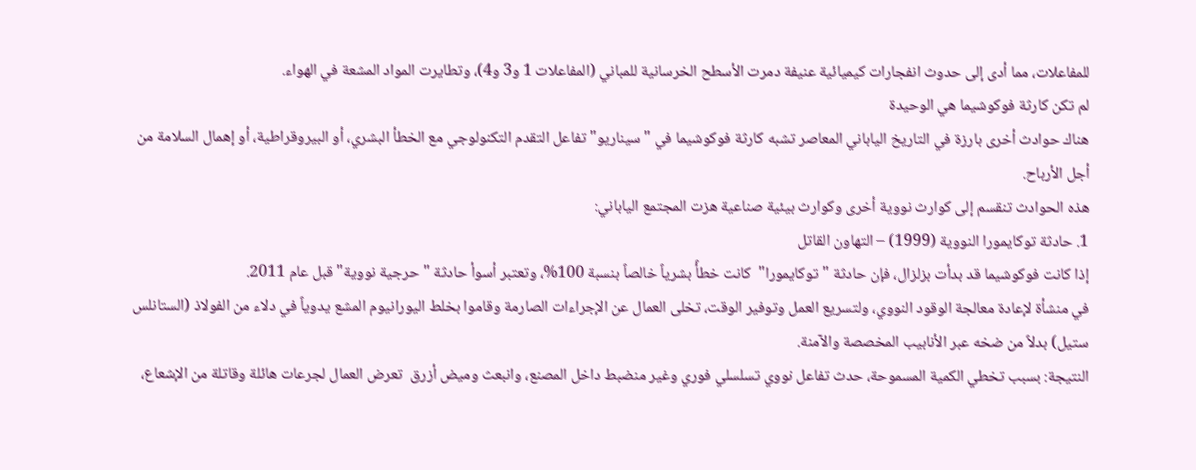للمفاعلات، مما أدى إلى حدوث انفجارات كيميائية عنيفة دمرت الأسطح الخرسانية للمباني (المفاعلات 1 و3 و4)، وتطايرت المواد المشعة في الهواء.
لم تكن كارثة فوكوشيما هي الوحيدة
هناك حوادث أخرى بارزة في التاريخ الياباني المعاصر تشبه كارثة فوكوشيما في "سيناريو" تفاعل التقدم التكنولوجي مع الخطأ البشري، أو البيروقراطية، أو إهمال السلامة من أجل الأرباح.
هذه الحوادث تنقسم إلى كوارث نووية أخرى وكوارث بيئية صناعية هزت المجتمع الياباني:
1. حادثة توكايمورا النووية (1999) – التهاون القاتل
إذا كانت فوكوشيما قد بدأت بزلزال، فإن حادثة "توكايمورا"  كانت خطأً بشرياً خالصاً بنسبة 100%، وتعتبر أسوأ حادثة "حرجية نووية" قبل عام 2011.
في منشأة لإعادة معالجة الوقود النووي، ولتسريع العمل وتوفير الوقت، تخلى العمال عن الإجراءات الصارمة وقاموا بخلط اليورانيوم المشع يدوياً في دلاء من الفولاذ (الستانلس ستيل) بدلاً من ضخه عبر الأنابيب المخصصة والآمنة.
النتيجة: بسبب تخطي الكمية المسموحة، حدث تفاعل نووي تسلسلي فوري وغير منضبط داخل المصنع، وانبعث وميض أزرق  تعرض العمال لجرعات هائلة وقاتلة من الإشعاع،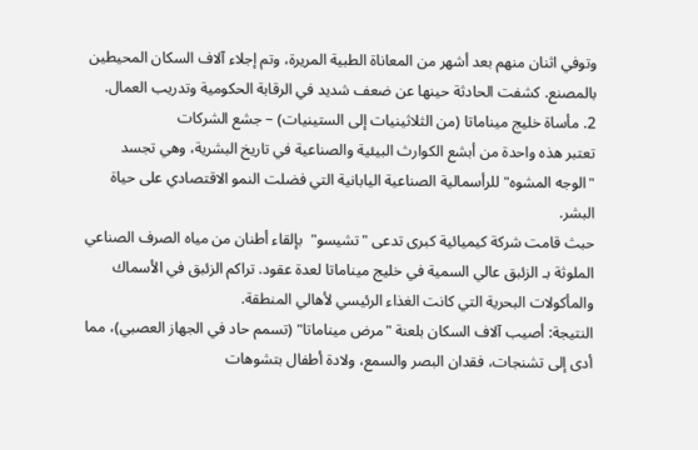وتوفي اثنان منهم بعد أشهر من المعاناة الطبية المريرة، وتم إجلاء آلاف السكان المحيطين بالمصنع. كشفت الحادثة حينها عن ضعف شديد في الرقابة الحكومية وتدريب العمال.
2. مأساة خليج ميناماتا (من الثلاثينيات إلى الستينيات) – جشع الشركات
تعتبر هذه واحدة من أبشع الكوارث البيئية والصناعية في تاريخ البشرية، وهي تجسد "الوجه المشوه" للرأسمالية الصناعية اليابانية التي فضلت النمو الاقتصادي على حياة البشر.
حبث قامت شركة كيميائية كبرى تدعى "تشيسو"  بإلقاء أطنان من مياه الصرف الصناعي الملوثة بـ الزئبق عالي السمية في خليج ميناماتا لعدة عقود. تراكم الزئبق في الأسماك والمأكولات البحرية التي كانت الغذاء الرئيسي لأهالي المنطقة.
النتيجة: أصيب آلاف السكان بلعنة "مرض ميناماتا" (تسمم حاد في الجهاز العصبي)، مما أدى إلى تشنجات، فقدان البصر والسمع، ولادة أطفال بتشوهات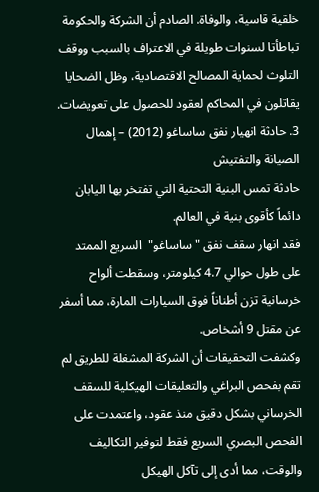خلقية قاسية، والوفاة. الصادم أن الشركة والحكومة تباطأتا لسنوات طويلة في الاعتراف بالسبب ووقف التلوث لحماية المصالح الاقتصادية، وظل الضحايا يقاتلون في المحاكم لعقود للحصول على تعويضات.
3. حادثة انهيار نفق ساساغو (2012) – إهمال الصيانة والتفتيش
حادثة تمس البنية التحتية التي تفتخر بها اليابان دائماً كأقوى بنية في العالم.
فقد انهار سقف نفق "ساساغو"  السريع الممتد على طول حوالي 4.7 كيلومتر، وسقطت ألواح خرسانية تزن أطناناً فوق السيارات المارة، مما أسفر عن مقتل 9 أشخاص.
وكشفت التحقيقات أن الشركة المشغلة للطريق لم تقم بفحص البراغي والتعليقات الهيكلية للسقف الخرساني بشكل دقيق منذ عقود، واعتمدت على الفحص البصري السريع فقط لتوفير التكاليف والوقت، مما أدى إلى تآكل الهيكل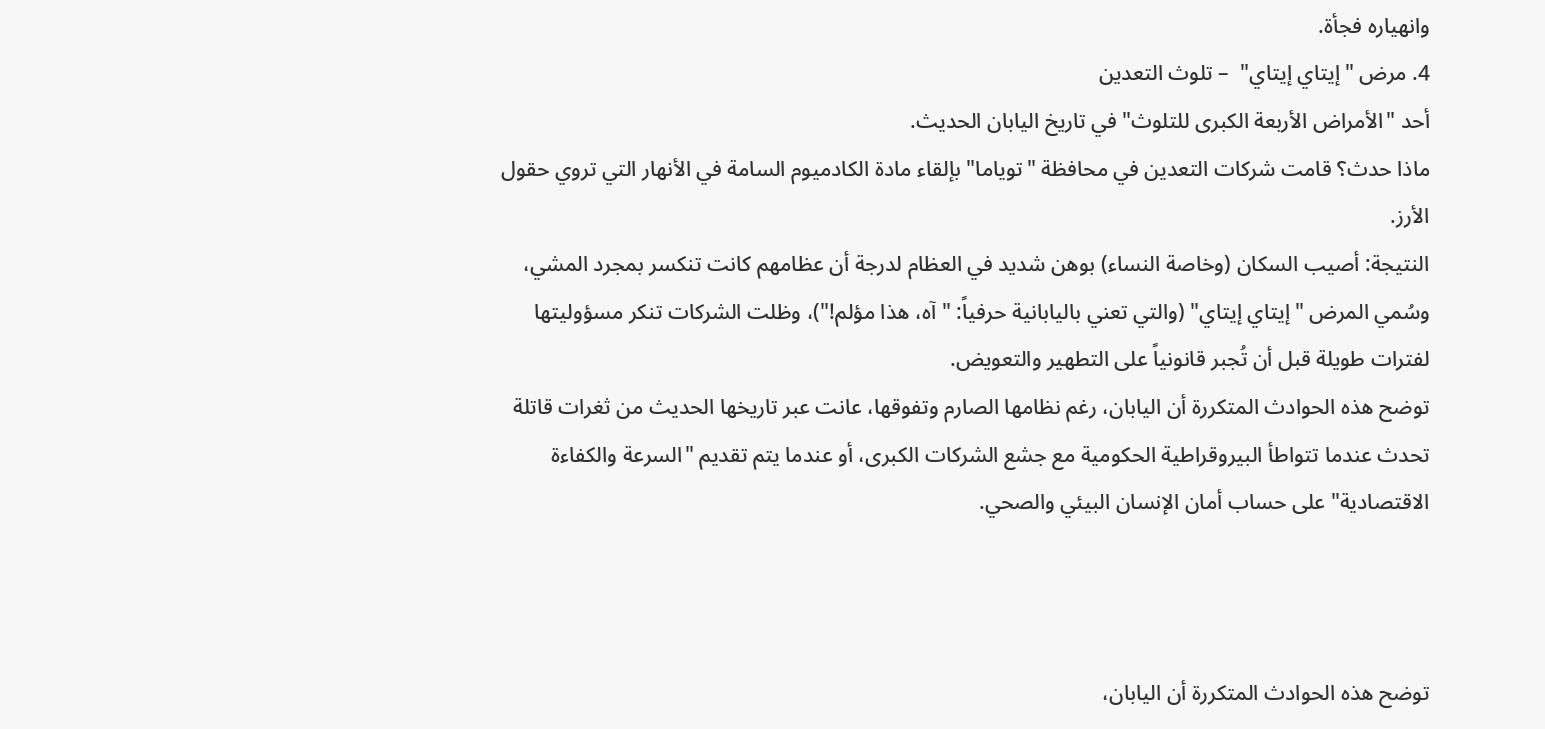وانهياره فجأة.
4. مرض "إيتاي إيتاي"  – تلوث التعدين
أحد "الأمراض الأربعة الكبرى للتلوث" في تاريخ اليابان الحديث.
ماذا حدث؟ قامت شركات التعدين في محافظة "توياما" بإلقاء مادة الكادميوم السامة في الأنهار التي تروي حقول الأرز.
النتيجة: أصيب السكان (وخاصة النساء) بوهن شديد في العظام لدرجة أن عظامهم كانت تنكسر بمجرد المشي، وسُمي المرض "إيتاي إيتاي" (والتي تعني باليابانية حرفياً: "آه، هذا مؤلم!")، وظلت الشركات تنكر مسؤوليتها لفترات طويلة قبل أن تُجبر قانونياً على التطهير والتعويض.
توضح هذه الحوادث المتكررة أن اليابان، رغم نظامها الصارم وتفوقها، عانت عبر تاريخها الحديث من ثغرات قاتلة تحدث عندما تتواطأ البيروقراطية الحكومية مع جشع الشركات الكبرى، أو عندما يتم تقديم "السرعة والكفاءة الاقتصادية" على حساب أمان الإنسان البيئي والصحي.



توضح هذه الحوادث المتكررة أن اليابان،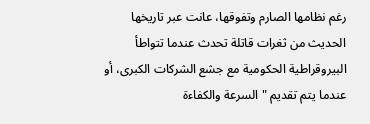رغم نظامها الصارم وتفوقها، عانت عبر تاريخها الحديث من ثغرات قاتلة تحدث عندما تتواطأ البيروقراطية الحكومية مع جشع الشركات الكبرى، أو عندما يتم تقديم "السرعة والكفاءة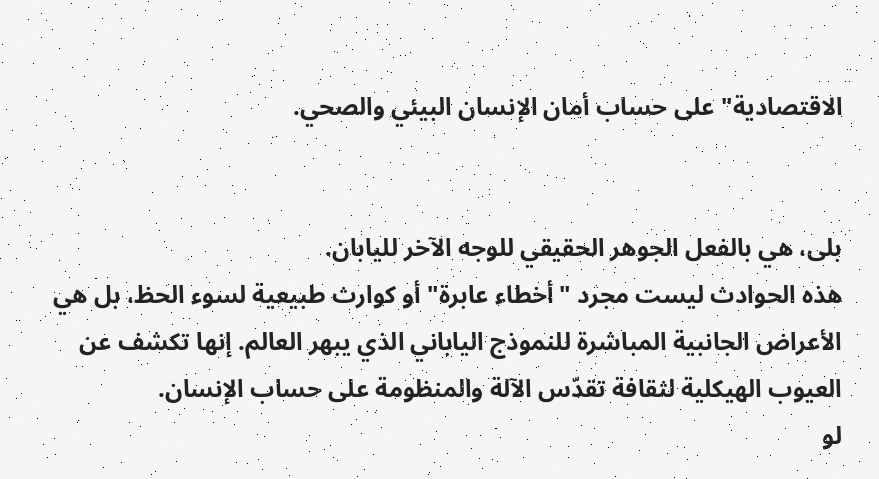الاقتصادية" على حساب أمان الإنسان البيئي والصحي.


بلى، هي بالفعل الجوهر الحقيقي للوجه الآخر لليابان.
هذه الحوادث ليست مجرد "أخطاء عابرة" أو كوارث طبيعية لسوء الحظ، بل هي الأعراض الجانبية المباشرة للنموذج الياباني الذي يبهر العالم. إنها تكشف عن العيوب الهيكلية لثقافة تقدّس الآلة والمنظومة على حساب الإنسان.
لو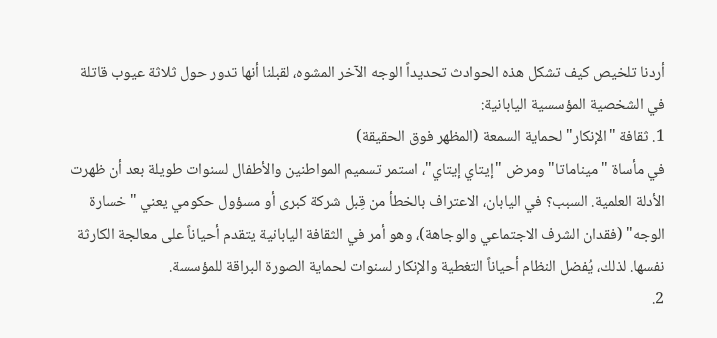أردنا تلخيص كيف تشكل هذه الحوادث تحديداً الوجه الآخر المشوه، لقبلنا أنها تدور حول ثلاثة عيوب قاتلة في الشخصية المؤسسية اليابانية:
1. ثقافة "الإنكار" لحماية السمعة (المظهر فوق الحقيقة)
في مأساة "ميناماتا" ومرض "إيتاي إيتاي"، استمر تسميم المواطنين والأطفال لسنوات طويلة بعد أن ظهرت الأدلة العلمية. السبب؟ في اليابان، الاعتراف بالخطأ من قِبل شركة كبرى أو مسؤول حكومي يعني "خسارة الوجه" (فقدان الشرف الاجتماعي والوجاهة)، وهو أمر في الثقافة اليابانية يتقدم أحياناً على معالجة الكارثة نفسها. لذلك، يُفضل النظام أحياناً التغطية والإنكار لسنوات لحماية الصورة البراقة للمؤسسة.
2.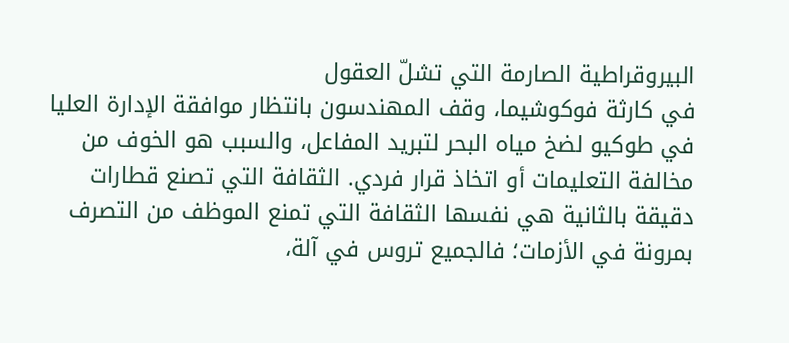البيروقراطية الصارمة التي تشلّ العقول
في كارثة فوكوشيما، وقف المهندسون بانتظار موافقة الإدارة العليا في طوكيو لضخ مياه البحر لتبريد المفاعل، والسبب هو الخوف من مخالفة التعليمات أو اتخاذ قرار فردي. الثقافة التي تصنع قطارات دقيقة بالثانية هي نفسها الثقافة التي تمنع الموظف من التصرف بمرونة في الأزمات؛ فالجميع تروس في آلة،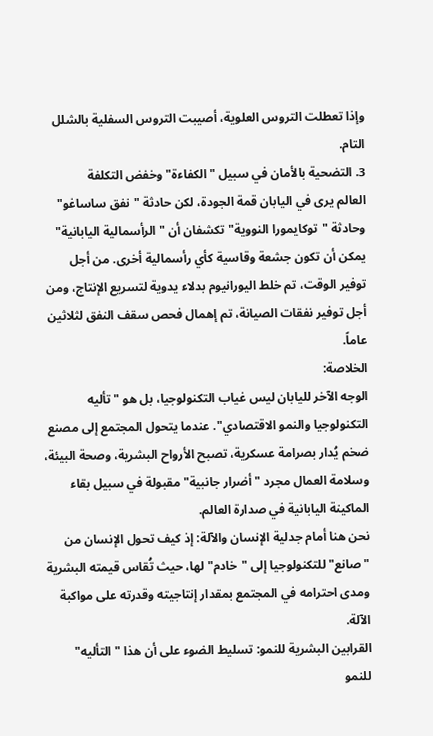وإذا تعطلت التروس العلوية، أصيبت التروس السفلية بالشلل التام.
3. التضحية بالأمان في سبيل "الكفاءة" وخفض التكلفة
العالم يرى في اليابان قمة الجودة، لكن حادثة "نفق ساساغو" وحادثة "توكايمورا النووية" تكشفان أن "الرأسمالية اليابانية" يمكن أن تكون جشعة وقاسية كأي رأسمالية أخرى. من أجل توفير الوقت، تم خلط اليورانيوم بدلاء يدوية لتسريع الإنتاج، ومن أجل توفير نفقات الصيانة، تم إهمال فحص سقف النفق لثلاثين عاماً.
الخلاصة:
الوجه الآخر لليابان ليس غياب التكنولوجيا، بل هو "تأليه التكنولوجيا والنمو الاقتصادي". عندما يتحول المجتمع إلى مصنع ضخم يُدار بصرامة عسكرية، تصبح الأرواح البشرية، وصحة البيئة، وسلامة العمال مجرد "أضرار جانبية" مقبولة في سبيل بقاء الماكينة اليابانية في صدارة العالم.
نحن هنا أمام جدلية الإنسان والآلة: إذ كيف تحول الإنسان من "صانع" للتكنولوجيا إلى "خادم" لها، حيث تُقاس قيمته البشرية ومدى احترامه في المجتمع بمقدار إنتاجيته وقدرته على مواكبة الآلة.
القرابين البشرية للنمو: تسليط الضوء على أن هذا "التأليه" للنمو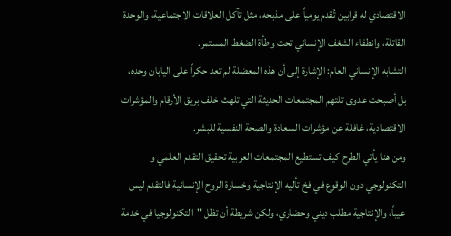الاقتصادي له قرابين تُقدم يومياً على مذبحه، مثل تآكل العلاقات الاجتماعية، والوحدة القاتلة، وانطفاء الشغف الإنساني تحت وطأة الضغط المستمر.
التشابه الإنساني العام: الإشارة إلى أن هذه المعضلة لم تعد حكراً على اليابان وحده، بل أصبحت عدوى تلتهم المجتمعات الحديثة التي تلهث خلف بريق الأرقام والمؤشرات الاقتصادية، غافلة عن مؤشرات السعادة والصحة النفسية للبشر.
ومن هنا يأتي الطرح كيف تستطيع المجتمعات العربية تحقيق التقدم العلمي و التكنولوجي دون الوقوع في فخ تأليه الإنتاجية وخسارة الروح الإنسانية فالتقدم ليس عيباً، والإنتاجية مطلب ديني وحضاري، ولكن شريطة أن تظل "التكنولوجيا في خدمة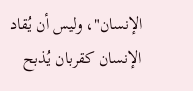الإنسان"، وليس أن يُقاد الإنسان كقربان يُذبح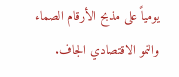يومياً على مذبح الأرقام الصماء والنمو الاقتصادي الجاف.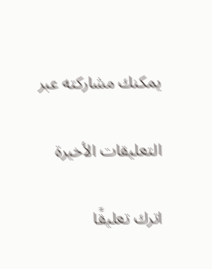يمكنك مشاركته عبر

التعليقات الأخيرة

اترك تعليقًا